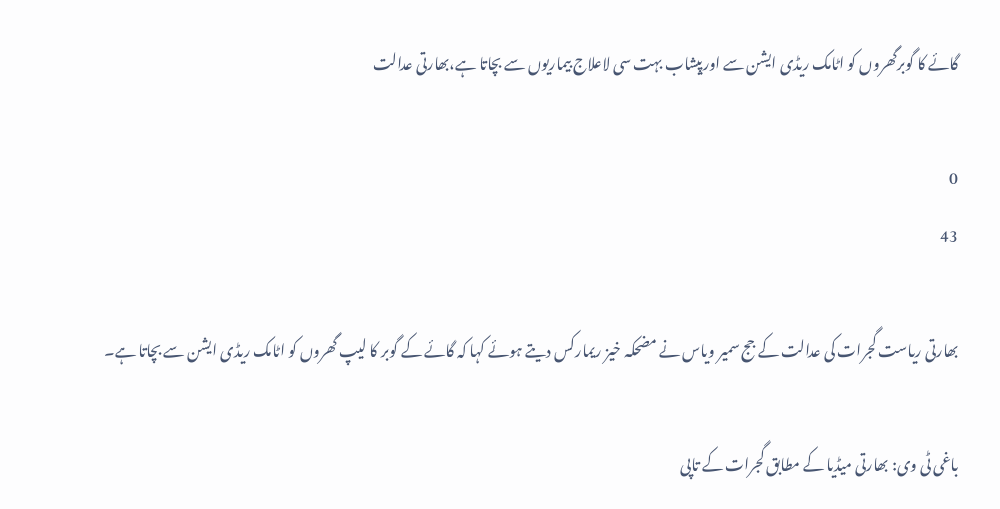گائے کا گوبرگھروں کو اٹامک ریڈی ایشن سے اورپیشاب بہت سی لاعلاج بیماریوں سے بچاتا ہے،بھارتی عدالت

0
43

بھارتی ریاست گجرات کی عدالت کے جج سمیر ویاس نے مضحکہ خیز ریمارکس دیتے ہوئے کہا کہ گائے کے گوبر کا لیپ گھروں کو اٹامک ریڈی ایشن سے بچاتا ہے۔

باغی ٹی وی: بھارتی میڈیا کے مطابق گجرات کے تاپی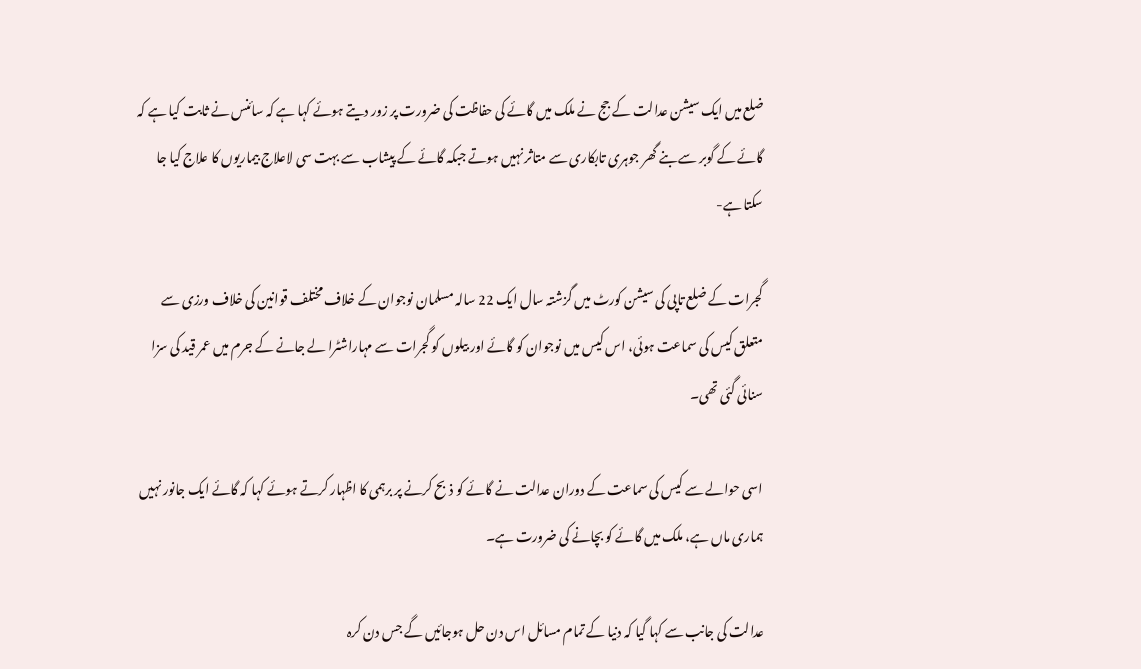ضلع میں ایک سیشن عدالت کے جج نے ملک میں گائے کی حفاظت کی ضرورت پر زور دیتے ہوئے کہا ہے کہ سائنس نے ثابت کیا ہے کہ گائے کے گوبر سے بنے گھر جوہری تابکاری سے متاثر نہیں ہوتے جبکہ گائے کے پیشاب سے بہت سی لاعلاج بیماریوں کا علاج کیا جا سکتا ہے-

گجرات کے ضلع تاپی کی سیشن کورٹ میں گزشتہ سال ایک 22 سالہ مسلمان نوجوان کے خلاف مختلف قوانین کی خلاف ورزی سے متعلق کیس کی سماعت ہوئی، اس کیس میں نوجوان کو گائے اور بیلوں کو گجرات سے مہاراشٹرا لے جانے کے جرم میں عمر قید کی سزا سنائی گئی تھی۔

اسی حوالے سے کیس کی سماعت کے دوران عدالت نے گائے کو ذبح کرنے پر برہمی کا اظہار کرتے ہوئے کہا کہ گائے ایک جانور نہیں ہماری ماں ہے، ملک میں گائے کو بچانے کی ضرورت ہے۔

عدالت کی جانب سے کہا گیا کہ دنیا کے تمام مسائل اس دن حل ہوجائیں گے جس دن کرہ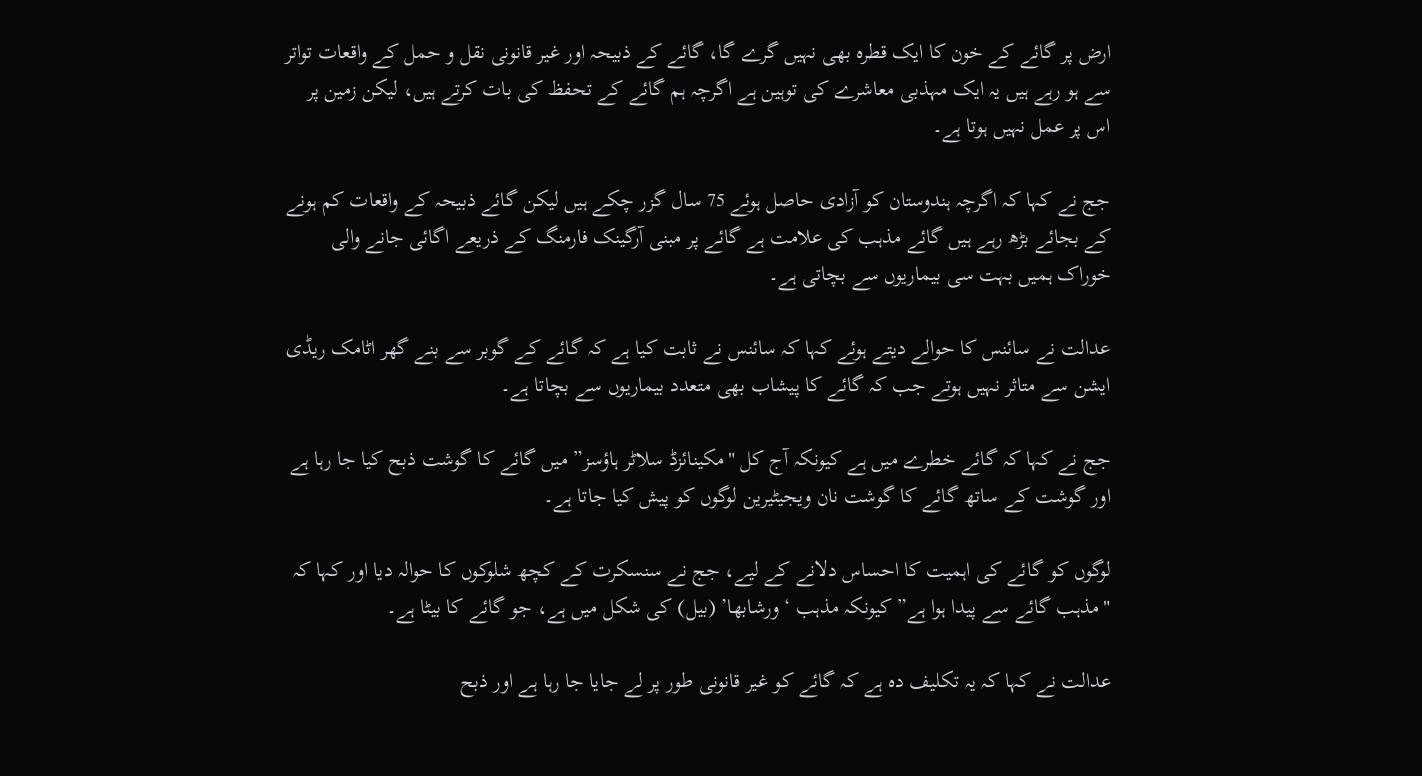ارض پر گائے کے خون کا ایک قطرہ بھی نہیں گرے گا، گائے کے ذبیحہ اور غیر قانونی نقل و حمل کے واقعات تواتر سے ہو رہے ہیں یہ ایک مہذبی معاشرے کی توہین ہے اگرچہ ہم گائے کے تحفظ کی بات کرتے ہیں، لیکن زمین پر اس پر عمل نہیں ہوتا ہے۔

جج نے کہا کہ اگرچہ ہندوستان کو آزادی حاصل ہوئے 75 سال گزر چکے ہیں لیکن گائے ذبیحہ کے واقعات کم ہونے کے بجائے بڑھ رہے ہیں گائے مذہب کی علامت ہے گائے پر مبنی آرگینک فارمنگ کے ذریعے اگائی جانے والی خوراک ہمیں بہت سی بیماریوں سے بچاتی ہے۔

عدالت نے سائنس کا حوالے دیتے ہوئے کہا کہ سائنس نے ثابت کیا ہے کہ گائے کے گوبر سے بنے گھر اٹامک ریڈی ایشن سے متاثر نہیں ہوتے جب کہ گائے کا پیشاب بھی متعدد بیماریوں سے بچاتا ہے۔

جج نے کہا کہ گائے خطرے میں ہے کیونکہ آج کل "مکینائزڈ سلاٹر ہاؤسز” میں گائے کا گوشت ذبح کیا جا رہا ہے اور گوشت کے ساتھ گائے کا گوشت نان ویجیٹیرین لوگوں کو پیش کیا جاتا ہے۔

لوگوں کو گائے کی اہمیت کا احساس دلانے کے لیے، جج نے سنسکرت کے کچھ شلوکوں کا حوالہ دیا اور کہا کہ "مذہب گائے سے پیدا ہوا ہے” کیونکہ مذہب ‘ورشابھا’ (بیل) کی شکل میں ہے، جو گائے کا بیٹا ہے۔

عدالت نے کہا کہ یہ تکلیف دہ ہے کہ گائے کو غیر قانونی طور پر لے جایا جا رہا ہے اور ذبح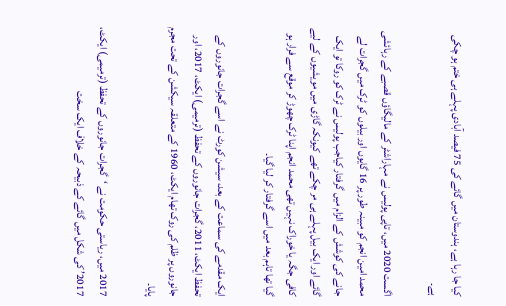کیا جا رہا ہے، ہندوستان میں گائے کی 75 فیصد آبادی پہلے ہی ختم ہو چکی ہے۔

اگست 2020 میں، تاپی پولیس نے مہاراشٹر کے مالیگاؤں قصبے کے رہائشی محمد امین انجم کو مبینہ طور پر 16 گایوں اور بیلوں کو ٹرک میں گجرات لے جانے کی کوشش کے الزام میں گرفتار کیاجب پولیس نے ٹرک کو روکا تو ایک گائے اور ایک بیل پہلے ہی مر چکے تھے کیونکہ گاڑی میں مویشیوں کے لیے کافی جگہ یا خوراک نہیں تھی محمد انجم اپنا ٹرک چھوڑ کر موقع سے فرار ہو گیا تھا تاہم بعد میں اسے گرفتار کر لیا گیا۔

ایک مقدمے کی سماعت کے بعد، سیشن کورٹ نے اسے گجرات جانوروں کے تحفظ ایکٹ، 2011، گجرات جانوروں کے تحفظ (ترمیمی) ایکٹ، 2017، اور جانوروں پر ظلم کی روک تھام ایکٹ، 1960 کے متعلقہ سیکشن کے تحت مجرم پایا۔

2017 میں، ریاستی حکومت نے ‘گجرات جانوروں کے تحفظ (ترمیمی) ایکٹ، 2017’ کی شکل میں گائے کے ذبیحہ کے خلاف ایک سخت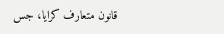قانون متعارف کرایا، جس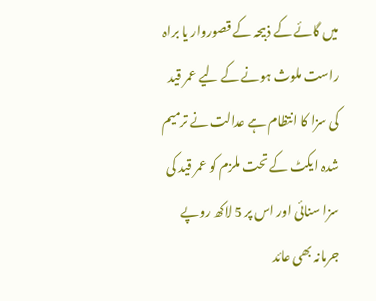میں گائے کے ذبیحہ کے قصوروار یا براہ راست ملوث ہونے کے لیے عمر قید کی سزا کا انتظام ہے عدالت نے ترمیم شدہ ایکٹ کے تحت ملزم کو عمر قید کی سزا سنائی اور اس پر 5 لاکھ روپے جرمانہ بھی عائد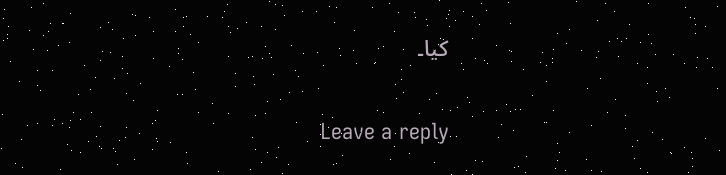کیا۔

Leave a reply